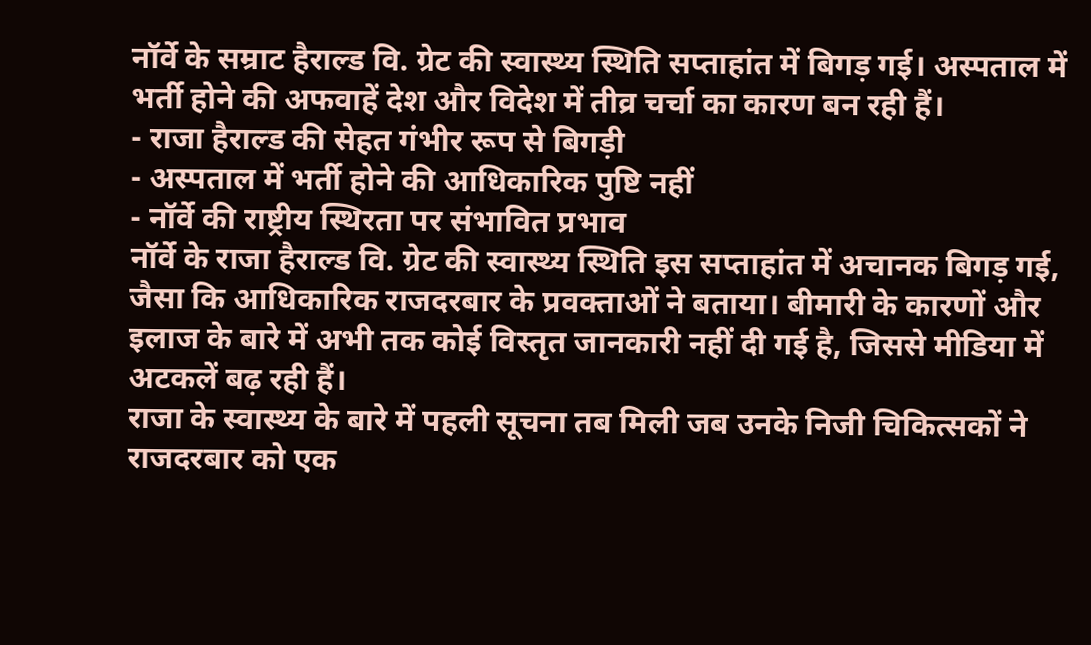नॉर्वे के सम्राट हैराल्ड वि. ग्रेट की स्वास्थ्य स्थिति सप्ताहांत में बिगड़ गई। अस्पताल में भर्ती होने की अफवाहें देश और विदेश में तीव्र चर्चा का कारण बन रही हैं।
- राजा हैराल्ड की सेहत गंभीर रूप से बिगड़ी
- अस्पताल में भर्ती होने की आधिकारिक पुष्टि नहीं
- नॉर्वे की राष्ट्रीय स्थिरता पर संभावित प्रभाव
नॉर्वे के राजा हैराल्ड वि. ग्रेट की स्वास्थ्य स्थिति इस सप्ताहांत में अचानक बिगड़ गई, जैसा कि आधिकारिक राजदरबार के प्रवक्ताओं ने बताया। बीमारी के कारणों और इलाज के बारे में अभी तक कोई विस्तृत जानकारी नहीं दी गई है, जिससे मीडिया में अटकलें बढ़ रही हैं।
राजा के स्वास्थ्य के बारे में पहली सूचना तब मिली जब उनके निजी चिकित्सकों ने राजदरबार को एक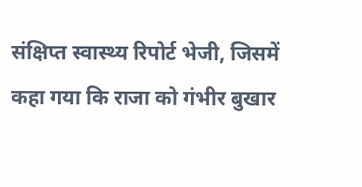संक्षिप्त स्वास्थ्य रिपोर्ट भेजी, जिसमें कहा गया कि राजा को गंभीर बुखार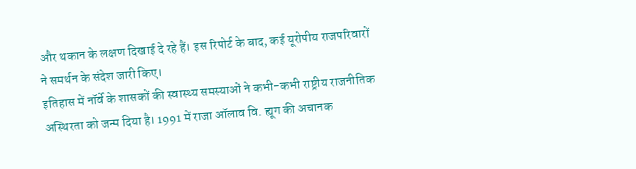और थकान के लक्षण दिखाई दे रहे हैं। इस रिपोर्ट के बाद, कई यूरोपीय राजपरिवारों ने समर्थन के संदेश जारी किए।
इतिहास में नॉर्वे के शासकों की स्वास्थ्य समस्याओं ने कभी-कभी राष्ट्रीय राजनीतिक अस्थिरता को जन्म दिया है। 1991 में राजा ऑलाव वि. ह्यूग की अचानक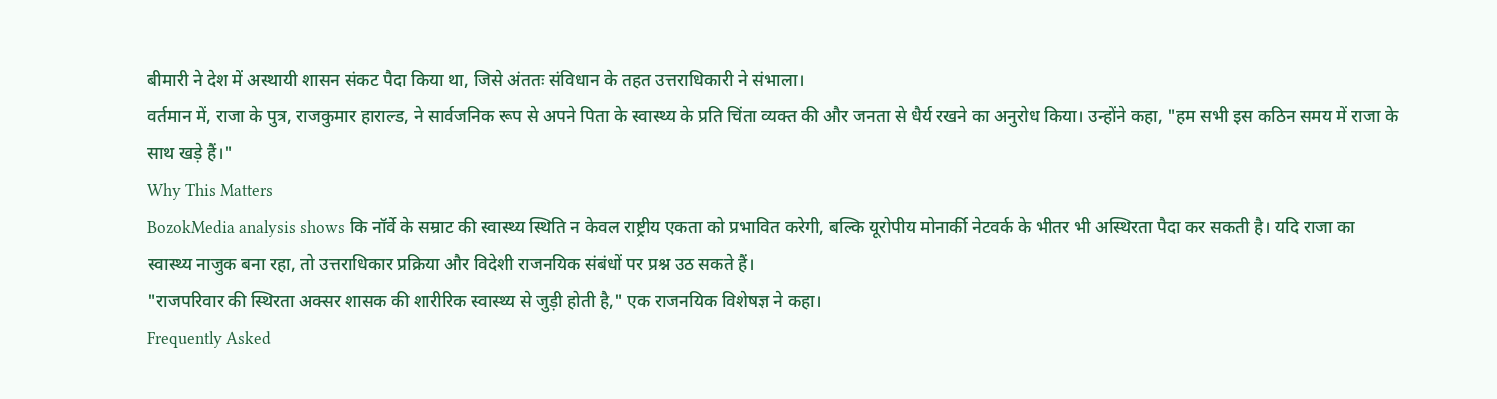बीमारी ने देश में अस्थायी शासन संकट पैदा किया था, जिसे अंततः संविधान के तहत उत्तराधिकारी ने संभाला।
वर्तमान में, राजा के पुत्र, राजकुमार हाराल्ड, ने सार्वजनिक रूप से अपने पिता के स्वास्थ्य के प्रति चिंता व्यक्त की और जनता से धैर्य रखने का अनुरोध किया। उन्होंने कहा, "हम सभी इस कठिन समय में राजा के साथ खड़े हैं।"
Why This Matters
BozokMedia analysis shows कि नॉर्वे के सम्राट की स्वास्थ्य स्थिति न केवल राष्ट्रीय एकता को प्रभावित करेगी, बल्कि यूरोपीय मोनार्की नेटवर्क के भीतर भी अस्थिरता पैदा कर सकती है। यदि राजा का स्वास्थ्य नाजुक बना रहा, तो उत्तराधिकार प्रक्रिया और विदेशी राजनयिक संबंधों पर प्रश्न उठ सकते हैं।
"राजपरिवार की स्थिरता अक्सर शासक की शारीरिक स्वास्थ्य से जुड़ी होती है," एक राजनयिक विशेषज्ञ ने कहा।
Frequently Asked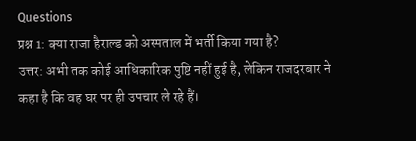Questions
प्रश्न 1: क्या राजा हैराल्ड को अस्पताल में भर्ती किया गया है?
उत्तर: अभी तक कोई आधिकारिक पुष्टि नहीं हुई है, लेकिन राजदरबार ने कहा है कि वह घर पर ही उपचार ले रहे हैं।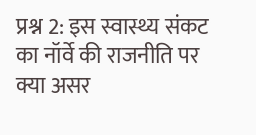प्रश्न 2: इस स्वास्थ्य संकट का नॉर्वे की राजनीति पर क्या असर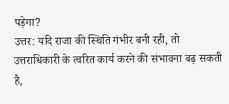पड़ेगा?
उत्तर: यदि राजा की स्थिति गंभीर बनी रही, तो उत्तराधिकारी के त्वरित कार्य करने की संभावना बढ़ सकती है,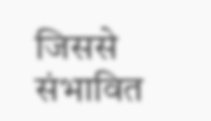जिससे संभावित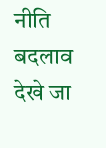नीति बदलाव देखे जा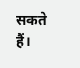सकते हैं।